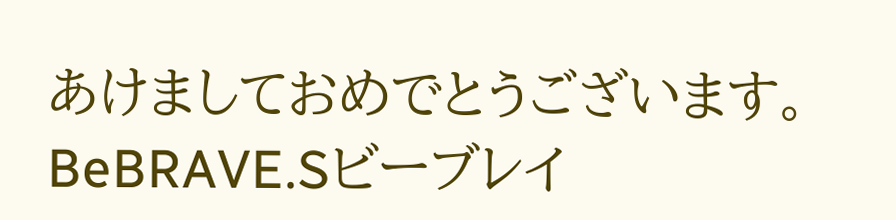あけましておめでとうございます。BeBRAVE.Sビーブレイ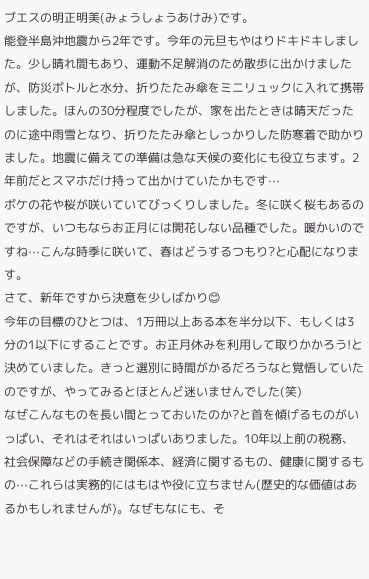ブエスの明正明美(みょうしょうあけみ)です。
能登半島沖地震から2年です。今年の元旦もやはりドキドキしました。少し晴れ間もあり、運動不足解消のため散歩に出かけましたが、防災ボトルと水分、折りたたみ傘をミニリュックに入れて携帯しました。ほんの30分程度でしたが、家を出たときは晴天だったのに途中雨雪となり、折りたたみ傘としっかりした防寒着で助かりました。地震に備えての準備は急な天候の変化にも役立ちます。2年前だとスマホだけ持って出かけていたかもです⋯
ボケの花や桜が咲いていてびっくりしました。冬に咲く桜もあるのですが、いつもならお正月には開花しない品種でした。暖かいのですね⋯こんな時季に咲いて、春はどうするつもり?と心配になります。
さて、新年ですから決意を少しばかり😊
今年の目標のひとつは、1万冊以上ある本を半分以下、もしくは3分の1以下にすることです。お正月休みを利用して取りかかろう!と決めていました。きっと選別に時間がかるだろうなと覚悟していたのですが、やってみるとほとんど迷いませんでした(笑)
なぜこんなものを長い間とっておいたのか?と首を傾げるものがいっぱい、それはそれはいっぱいありました。10年以上前の税務、社会保障などの手続き関係本、経済に関するもの、健康に関するもの⋯これらは実務的にはもはや役に立ちません(歴史的な価値はあるかもしれませんが)。なぜもなにも、そ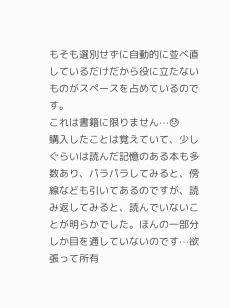もそも選別せずに自動的に並べ直しているだけだから役に立たないものがスペースを占めているのです。
これは書籍に限りません⋯😓
購入したことは覚えていて、少しぐらいは読んだ記憶のある本も多数あり、パラパラしてみると、傍線なども引いてあるのですが、読み返してみると、読んでいないことが明らかでした。ほんの一部分しか目を通していないのです⋯欲張って所有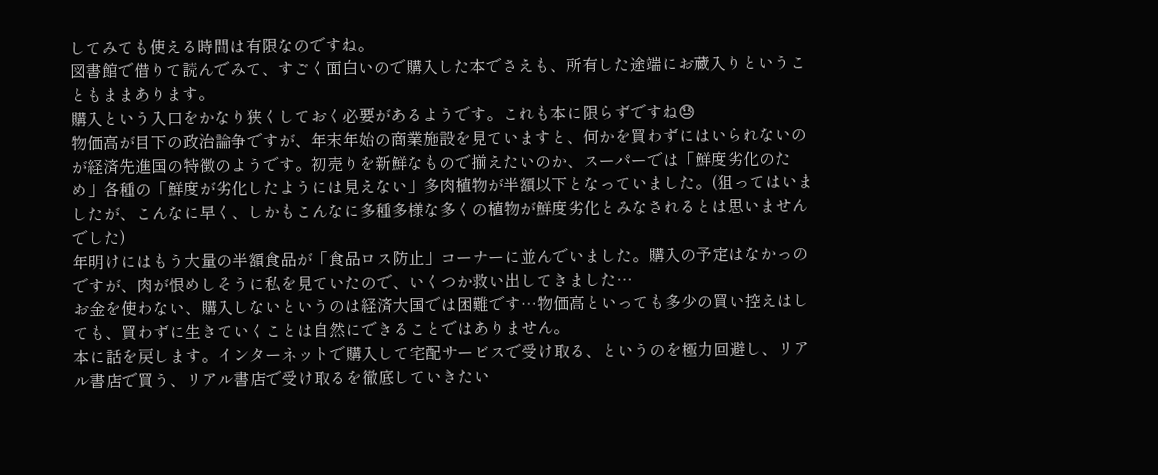してみても使える時間は有限なのですね。
図書館で借りて読んでみて、すごく面白いので購入した本でさえも、所有した途端にお蔵入りということもままあります。
購入という入口をかなり狭くしておく必要があるようです。これも本に限らずですね😓
物価高が目下の政治論争ですが、年末年始の商業施設を見ていますと、何かを買わずにはいられないのが経済先進国の特徴のようです。初売りを新鮮なもので揃えたいのか、スーパーでは「鮮度劣化のため」各種の「鮮度が劣化したようには見えない」多肉植物が半額以下となっていました。(狙ってはいましたが、こんなに早く、しかもこんなに多種多様な多くの植物が鮮度劣化とみなされるとは思いませんでした)
年明けにはもう大量の半額食品が「食品ロス防止」コーナーに並んでいました。購入の予定はなかっのですが、肉が恨めしそうに私を見ていたので、いくつか救い出してきました⋯
お金を使わない、購入しないというのは経済大国では困難です⋯物価高といっても多少の買い控えはしても、買わずに生きていくことは自然にできることではありません。
本に話を戻します。インターネットで購入して宅配サービスで受け取る、というのを極力回避し、リアル書店で買う、リアル書店で受け取るを徹底していきたい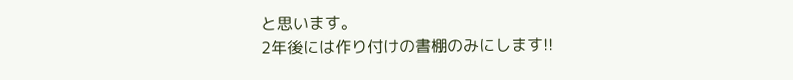と思います。
2年後には作り付けの書棚のみにします!!